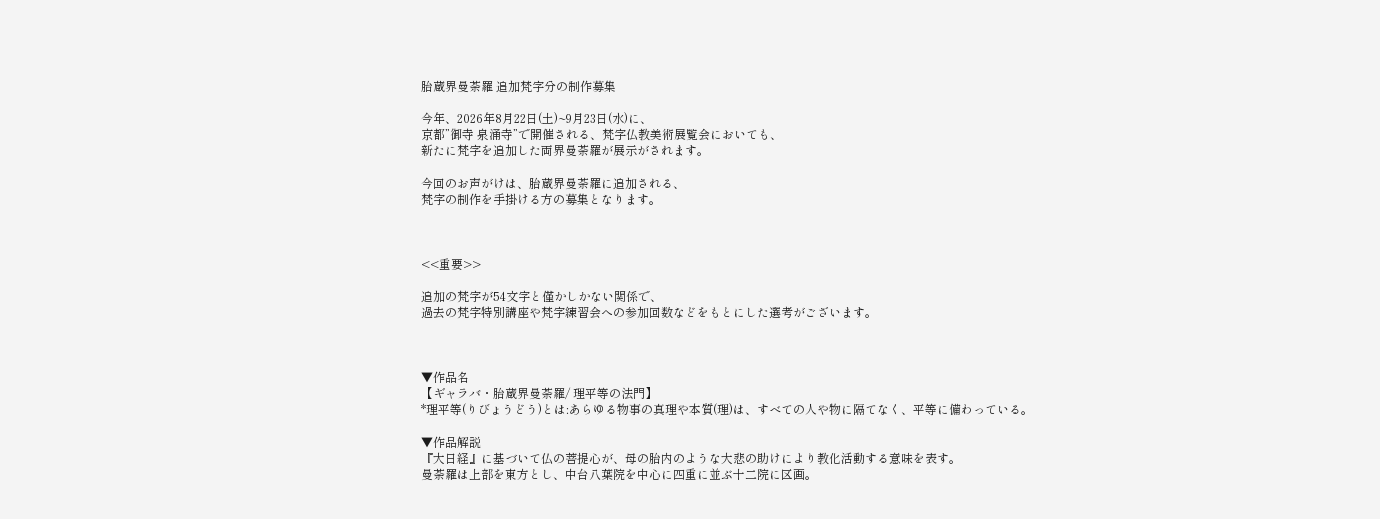胎蔵界曼荼羅 追加梵字分の制作募集

今年、2026年8月22日(土)~9月23日(水)に、
京都”御寺 泉涌寺”で開催される、梵字仏教美術展覧会においても、
新たに梵字を追加した両界曼荼羅が展示がされます。

今回のお声がけは、胎蔵界曼荼羅に追加される、
梵字の制作を手掛ける方の募集となります。



<<重要>>

追加の梵字が54文字と僅かしかない関係で、
過去の梵字特別講座や梵字練習会への参加回数などをもとにした選考がございます。



▼作品名
【ギャラバ・胎蔵界曼荼羅/ 理平等の法門】
*理平等(りびょうどう)とは:あらゆる物事の真理や本質(理)は、すべての人や物に隔てなく、平等に備わっている。

▼作品解説
『大日経』に基づいて仏の菩提心が、母の胎内のような大悲の助けにより教化活動する意味を表す。
曼荼羅は上部を東方とし、中台八葉院を中心に四重に並ぶ十二院に区画。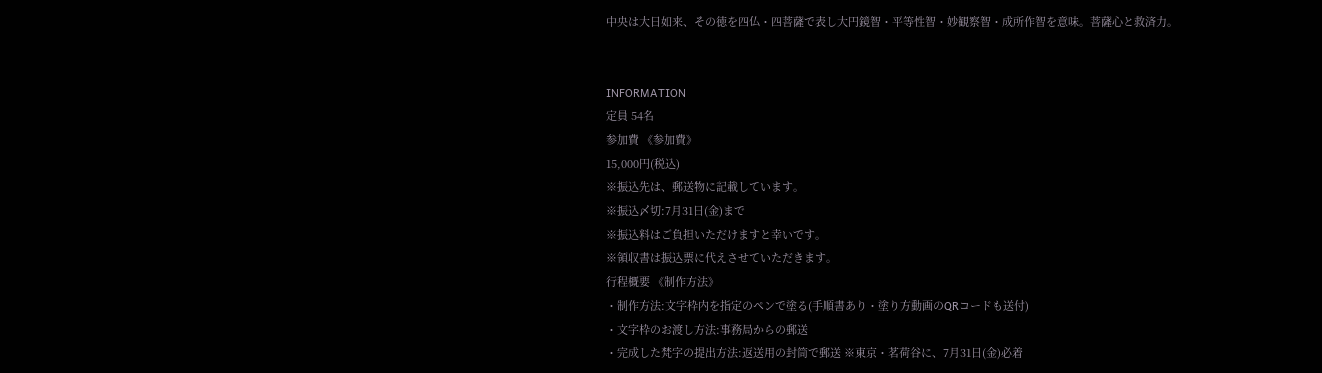中央は大日如来、その徳を四仏・四菩薩で表し大円鏡智・平等性智・妙観察智・成所作智を意味。菩薩心と救済力。


INFORMATION
定員 54名
参加費 《参加費》
15,000円(税込)
※振込先は、郵送物に記載しています。
※振込〆切:7月31日(金)まで
※振込料はご負担いただけますと幸いです。
※領収書は振込票に代えさせていただきます。
行程概要 《制作方法》
・制作方法:文字枠内を指定のペンで塗る(手順書あり・塗り方動画のQRコードも送付)
・文字枠のお渡し方法:事務局からの郵送
・完成した梵字の提出方法:返送用の封筒で郵送 ※東京・茗荷谷に、7月31日(金)必着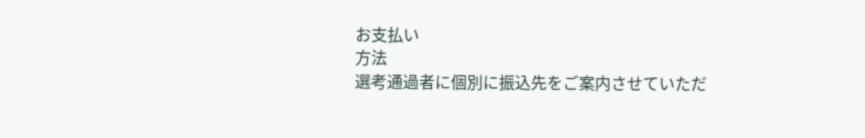お支払い
方法
選考通過者に個別に振込先をご案内させていただ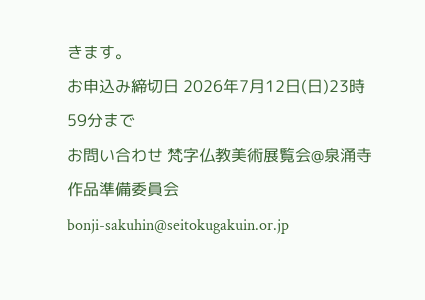きます。
お申込み締切日 2026年7月12日(日)23時59分まで
お問い合わせ 梵字仏教美術展覧会@泉涌寺 作品準備委員会
bonji-sakuhin@seitokugakuin.or.jp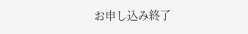お申し込み終了